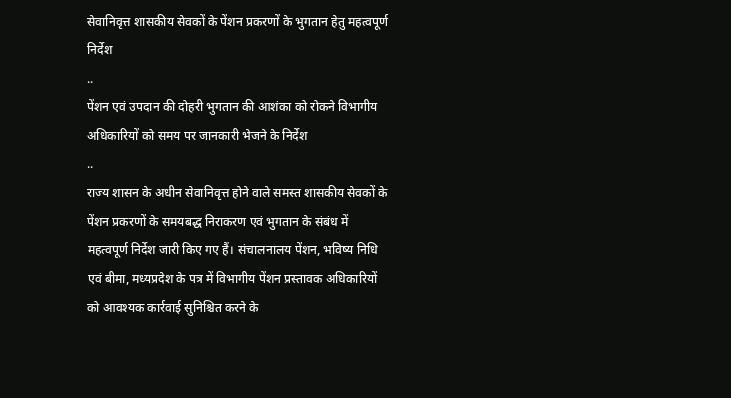सेवानिवृत्त शासकीय सेवकों के पेंशन प्रकरणों के भुगतान हेतु महत्वपूर्ण निर्देश
..
पेंशन एवं उपदान की दोहरी भुगतान की आशंका को रोकने विभागीय अधिकारियों को समय पर जानकारी भेजने के निर्देश
..
राज्य शासन के अधीन सेवानिवृत्त होने वाले समस्त शासकीय सेवकों के पेंशन प्रकरणों के समयबद्ध निराकरण एवं भुगतान के संबंध में महत्वपूर्ण निर्देश जारी किए गए हैं। संचालनालय पेंशन, भविष्य निधि एवं बीमा, मध्यप्रदेश के पत्र में विभागीय पेंशन प्रस्तावक अधिकारियों को आवश्यक कार्रवाई सुनिश्चित करने के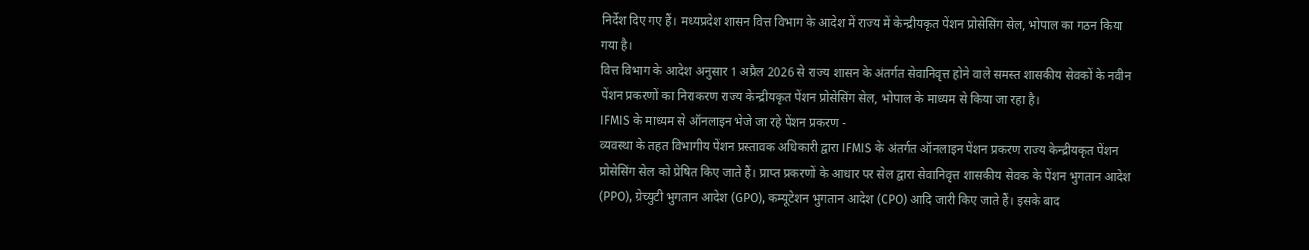निर्देश दिए गए हैं। मध्यप्रदेश शासन वित्त विभाग के आदेश में राज्य में केन्द्रीयकृत पेंशन प्रोसेसिंग सेल, भोपाल का गठन किया गया है।
वित्त विभाग के आदेश अनुसार 1 अप्रैल 2026 से राज्य शासन के अंतर्गत सेवानिवृत्त होने वाले समस्त शासकीय सेवकों के नवीन पेंशन प्रकरणों का निराकरण राज्य केन्द्रीयकृत पेंशन प्रोसेसिंग सेल, भोपाल के माध्यम से किया जा रहा है।
IFMIS के माध्यम से ऑनलाइन भेजे जा रहे पेंशन प्रकरण -
व्यवस्था के तहत विभागीय पेंशन प्रस्तावक अधिकारी द्वारा IFMIS के अंतर्गत ऑनलाइन पेंशन प्रकरण राज्य केन्द्रीयकृत पेंशन प्रोसेसिंग सेल को प्रेषित किए जाते हैं। प्राप्त प्रकरणों के आधार पर सेल द्वारा सेवानिवृत्त शासकीय सेवक के पेंशन भुगतान आदेश (PPO), ग्रेच्युटी भुगतान आदेश (GPO), कम्यूटेशन भुगतान आदेश (CPO) आदि जारी किए जाते हैं। इसके बाद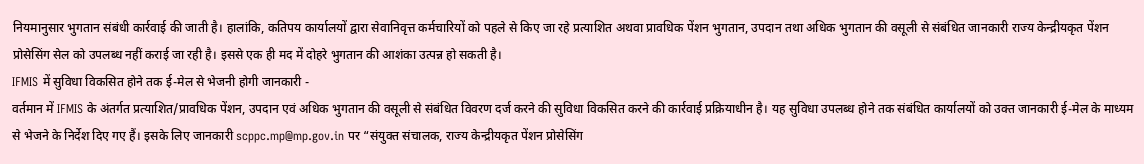नियमानुसार भुगतान संबंधी कार्रवाई की जाती है। हालांकि, कतिपय कार्यालयों द्वारा सेवानिवृत्त कर्मचारियों को पहले से किए जा रहे प्रत्याशित अथवा प्रावधिक पेंशन भुगतान, उपदान तथा अधिक भुगतान की वसूली से संबंधित जानकारी राज्य केन्द्रीयकृत पेंशन प्रोसेसिंग सेल को उपलब्ध नहीं कराई जा रही है। इससे एक ही मद में दोहरे भुगतान की आशंका उत्पन्न हो सकती है।
IFMIS में सुविधा विकसित होने तक ई-मेल से भेजनी होगी जानकारी -
वर्तमान में IFMIS के अंतर्गत प्रत्याशित/प्रावधिक पेंशन, उपदान एवं अधिक भुगतान की वसूली से संबंधित विवरण दर्ज करने की सुविधा विकसित करने की कार्रवाई प्रक्रियाधीन है। यह सुविधा उपलब्ध होने तक संबंधित कार्यालयों को उक्त जानकारी ई-मेल के माध्यम से भेजने के निर्देश दिए गए हैं। इसके लिए जानकारी scppc.mp@mp.gov.in पर “संयुक्त संचालक, राज्य केन्द्रीयकृत पेंशन प्रोसेसिंग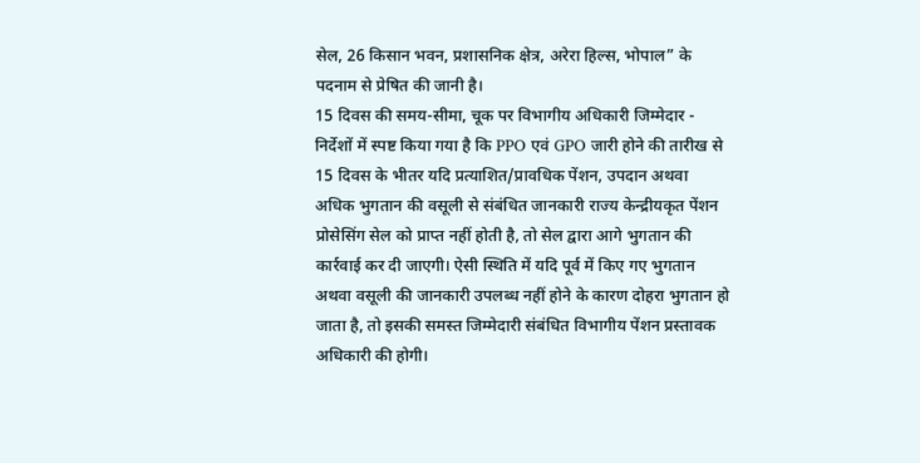सेल, 26 किसान भवन, प्रशासनिक क्षेत्र, अरेरा हिल्स, भोपाल” के पदनाम से प्रेषित की जानी है।
15 दिवस की समय-सीमा, चूक पर विभागीय अधिकारी जिम्मेदार -
निर्देशों में स्पष्ट किया गया है कि PPO एवं GPO जारी होने की तारीख से 15 दिवस के भीतर यदि प्रत्याशित/प्रावधिक पेंशन, उपदान अथवा अधिक भुगतान की वसूली से संबंधित जानकारी राज्य केन्द्रीयकृत पेंशन प्रोसेसिंग सेल को प्राप्त नहीं होती है, तो सेल द्वारा आगे भुगतान की कार्रवाई कर दी जाएगी। ऐसी स्थिति में यदि पूर्व में किए गए भुगतान अथवा वसूली की जानकारी उपलब्ध नहीं होने के कारण दोहरा भुगतान हो जाता है, तो इसकी समस्त जिम्मेदारी संबंधित विभागीय पेंशन प्रस्तावक अधिकारी की होगी।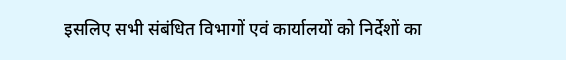इसलिए सभी संबंधित विभागों एवं कार्यालयों को निर्देशों का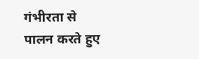गंभीरता से पालन करते हुए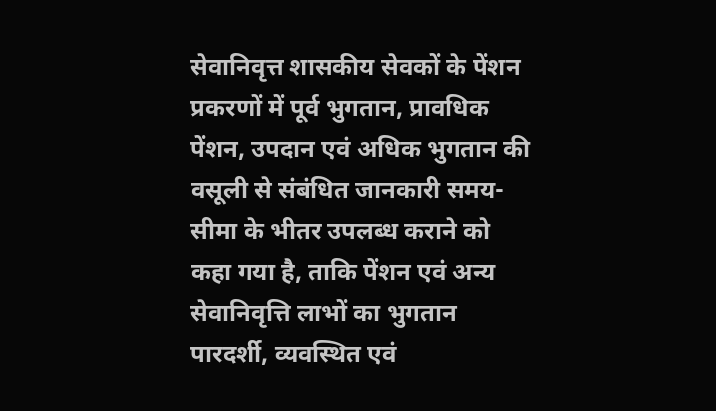सेवानिवृत्त शासकीय सेवकों के पेंशन प्रकरणों में पूर्व भुगतान, प्रावधिक पेंशन, उपदान एवं अधिक भुगतान की वसूली से संबंधित जानकारी समय-सीमा के भीतर उपलब्ध कराने को कहा गया है, ताकि पेंशन एवं अन्य सेवानिवृत्ति लाभों का भुगतान पारदर्शी, व्यवस्थित एवं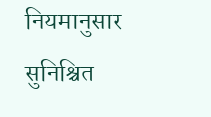नियमानुसार सुनिश्चित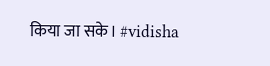किया जा सके। #vidisha